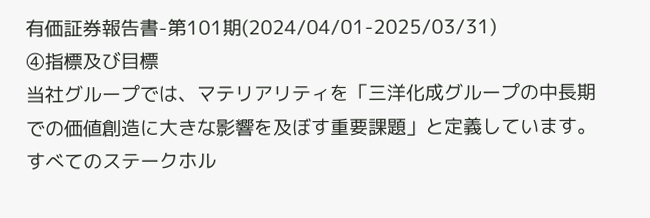有価証券報告書-第101期(2024/04/01-2025/03/31)
④指標及び目標
当社グループでは、マテリアリティを「三洋化成グループの中長期での価値創造に大きな影響を及ぼす重要課題」と定義しています。すべてのステークホル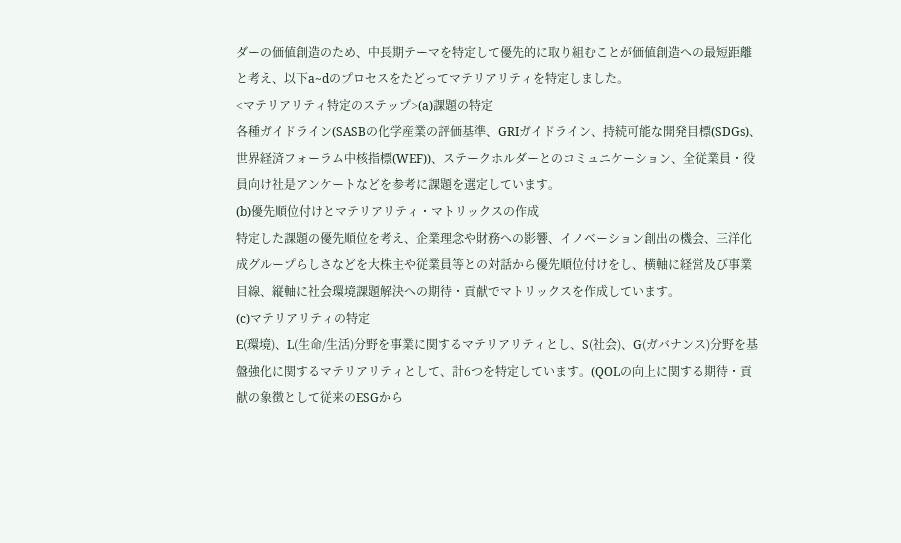ダーの価値創造のため、中長期テーマを特定して優先的に取り組むことが価値創造への最短距離と考え、以下a~dのプロセスをたどってマテリアリティを特定しました。
<マテリアリティ特定のステップ>(a)課題の特定
各種ガイドライン(SASBの化学産業の評価基準、GRIガイドライン、持続可能な開発目標(SDGs)、世界経済フォーラム中核指標(WEF))、ステークホルダーとのコミュニケーション、全従業員・役員向け社是アンケートなどを参考に課題を選定しています。
(b)優先順位付けとマテリアリティ・マトリックスの作成
特定した課題の優先順位を考え、企業理念や財務への影響、イノベーション創出の機会、三洋化成グループらしさなどを大株主や従業員等との対話から優先順位付けをし、横軸に経営及び事業目線、縦軸に社会環境課題解決への期待・貢献でマトリックスを作成しています。
(c)マテリアリティの特定
E(環境)、L(生命/生活)分野を事業に関するマテリアリティとし、S(社会)、G(ガバナンス)分野を基盤強化に関するマテリアリティとして、計6つを特定しています。(QOLの向上に関する期待・貢献の象徴として従来のESGから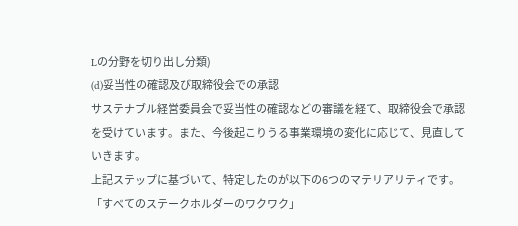Lの分野を切り出し分類)
(d)妥当性の確認及び取締役会での承認
サステナブル経営委員会で妥当性の確認などの審議を経て、取締役会で承認を受けています。また、今後起こりうる事業環境の変化に応じて、見直していきます。
上記ステップに基づいて、特定したのが以下の6つのマテリアリティです。「すべてのステークホルダーのワクワク」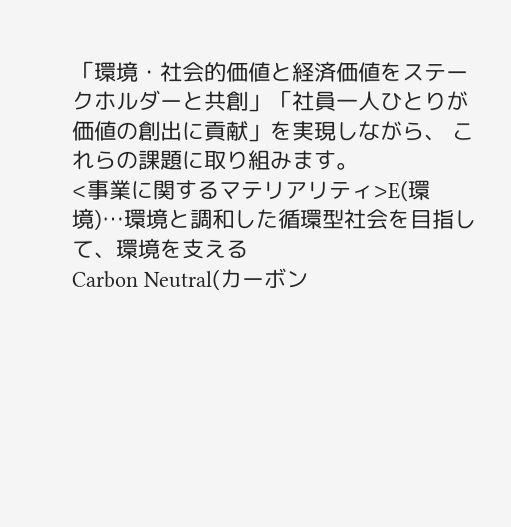「環境・社会的価値と経済価値をステークホルダーと共創」「社員一人ひとりが価値の創出に貢献」を実現しながら、 これらの課題に取り組みます。
<事業に関するマテリアリティ>E(環境)…環境と調和した循環型社会を目指して、環境を支える
Carbon Neutral(カーボン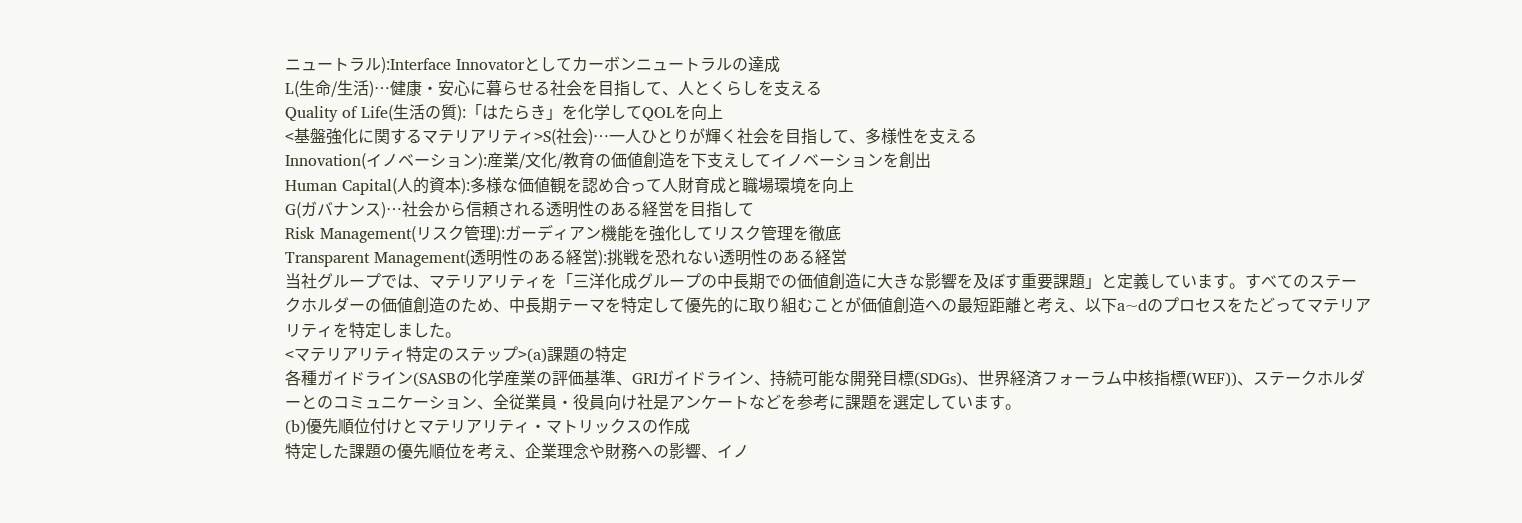ニュートラル):Interface Innovatorとしてカーボンニュートラルの達成
L(生命/生活)…健康・安心に暮らせる社会を目指して、人とくらしを支える
Quality of Life(生活の質):「はたらき」を化学してQOLを向上
<基盤強化に関するマテリアリティ>S(社会)…一人ひとりが輝く社会を目指して、多様性を支える
Innovation(イノベーション):産業/文化/教育の価値創造を下支えしてイノベーションを創出
Human Capital(人的資本):多様な価値観を認め合って人財育成と職場環境を向上
G(ガバナンス)…社会から信頼される透明性のある経営を目指して
Risk Management(リスク管理):ガーディアン機能を強化してリスク管理を徹底
Transparent Management(透明性のある経営):挑戦を恐れない透明性のある経営
当社グループでは、マテリアリティを「三洋化成グループの中長期での価値創造に大きな影響を及ぼす重要課題」と定義しています。すべてのステークホルダーの価値創造のため、中長期テーマを特定して優先的に取り組むことが価値創造への最短距離と考え、以下a~dのプロセスをたどってマテリアリティを特定しました。
<マテリアリティ特定のステップ>(a)課題の特定
各種ガイドライン(SASBの化学産業の評価基準、GRIガイドライン、持続可能な開発目標(SDGs)、世界経済フォーラム中核指標(WEF))、ステークホルダーとのコミュニケーション、全従業員・役員向け社是アンケートなどを参考に課題を選定しています。
(b)優先順位付けとマテリアリティ・マトリックスの作成
特定した課題の優先順位を考え、企業理念や財務への影響、イノ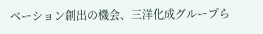ベーション創出の機会、三洋化成グループら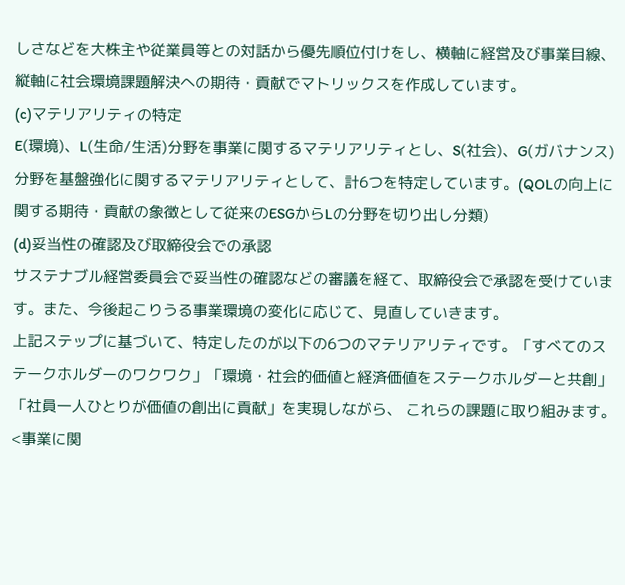しさなどを大株主や従業員等との対話から優先順位付けをし、横軸に経営及び事業目線、縦軸に社会環境課題解決への期待・貢献でマトリックスを作成しています。
(c)マテリアリティの特定
E(環境)、L(生命/生活)分野を事業に関するマテリアリティとし、S(社会)、G(ガバナンス)分野を基盤強化に関するマテリアリティとして、計6つを特定しています。(QOLの向上に関する期待・貢献の象徴として従来のESGからLの分野を切り出し分類)
(d)妥当性の確認及び取締役会での承認
サステナブル経営委員会で妥当性の確認などの審議を経て、取締役会で承認を受けています。また、今後起こりうる事業環境の変化に応じて、見直していきます。
上記ステップに基づいて、特定したのが以下の6つのマテリアリティです。「すべてのステークホルダーのワクワク」「環境・社会的価値と経済価値をステークホルダーと共創」「社員一人ひとりが価値の創出に貢献」を実現しながら、 これらの課題に取り組みます。
<事業に関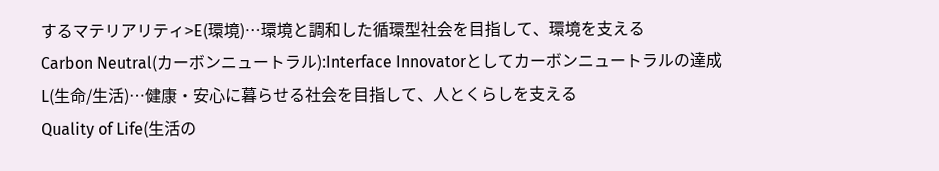するマテリアリティ>E(環境)…環境と調和した循環型社会を目指して、環境を支える
Carbon Neutral(カーボンニュートラル):Interface Innovatorとしてカーボンニュートラルの達成
L(生命/生活)…健康・安心に暮らせる社会を目指して、人とくらしを支える
Quality of Life(生活の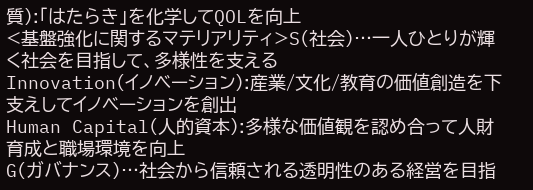質):「はたらき」を化学してQOLを向上
<基盤強化に関するマテリアリティ>S(社会)…一人ひとりが輝く社会を目指して、多様性を支える
Innovation(イノベーション):産業/文化/教育の価値創造を下支えしてイノベーションを創出
Human Capital(人的資本):多様な価値観を認め合って人財育成と職場環境を向上
G(ガバナンス)…社会から信頼される透明性のある経営を目指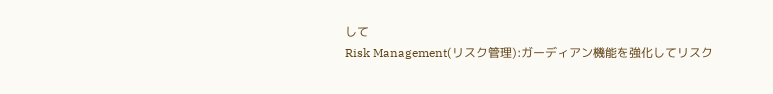して
Risk Management(リスク管理):ガーディアン機能を強化してリスク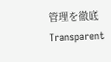管理を徹底
Transparent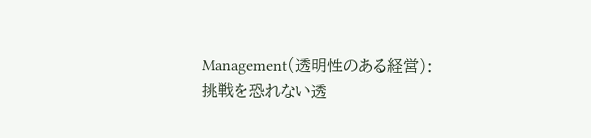Management(透明性のある経営):挑戦を恐れない透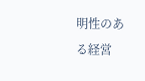明性のある経営